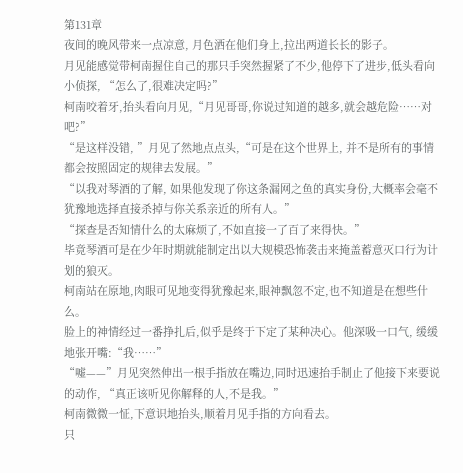第131章
夜间的晚风带来一点凉意, 月色洒在他们身上,拉出两道长长的影子。
月见能感觉带柯南握住自己的那只手突然握紧了不少,他停下了进步,低头看向小侦探, “怎么了,很难决定吗?”
柯南咬着牙,抬头看向月见,“月见哥哥,你说过知道的越多,就会越危险……对吧?”
“是这样没错, ”月见了然地点点头,“可是在这个世界上, 并不是所有的事情都会按照固定的规律去发展。”
“以我对琴酒的了解, 如果他发现了你这条漏网之鱼的真实身份,大概率会毫不犹豫地选择直接杀掉与你关系亲近的所有人。”
“探查是否知情什么的太麻烦了,不如直接一了百了来得快。”
毕竟琴酒可是在少年时期就能制定出以大规模恐怖袭击来掩盖蓄意灭口行为计划的狼灭。
柯南站在原地,肉眼可见地变得犹豫起来,眼神飘忽不定,也不知道是在想些什么。
脸上的神情经过一番挣扎后,似乎是终于下定了某种决心。他深吸一口气, 缓缓地张开嘴:“我……”
“嘘——”月见突然伸出一根手指放在嘴边,同时迅速抬手制止了他接下来要说的动作, “真正该听见你解释的人,不是我。”
柯南微微一怔,下意识地抬头,顺着月见手指的方向看去。
只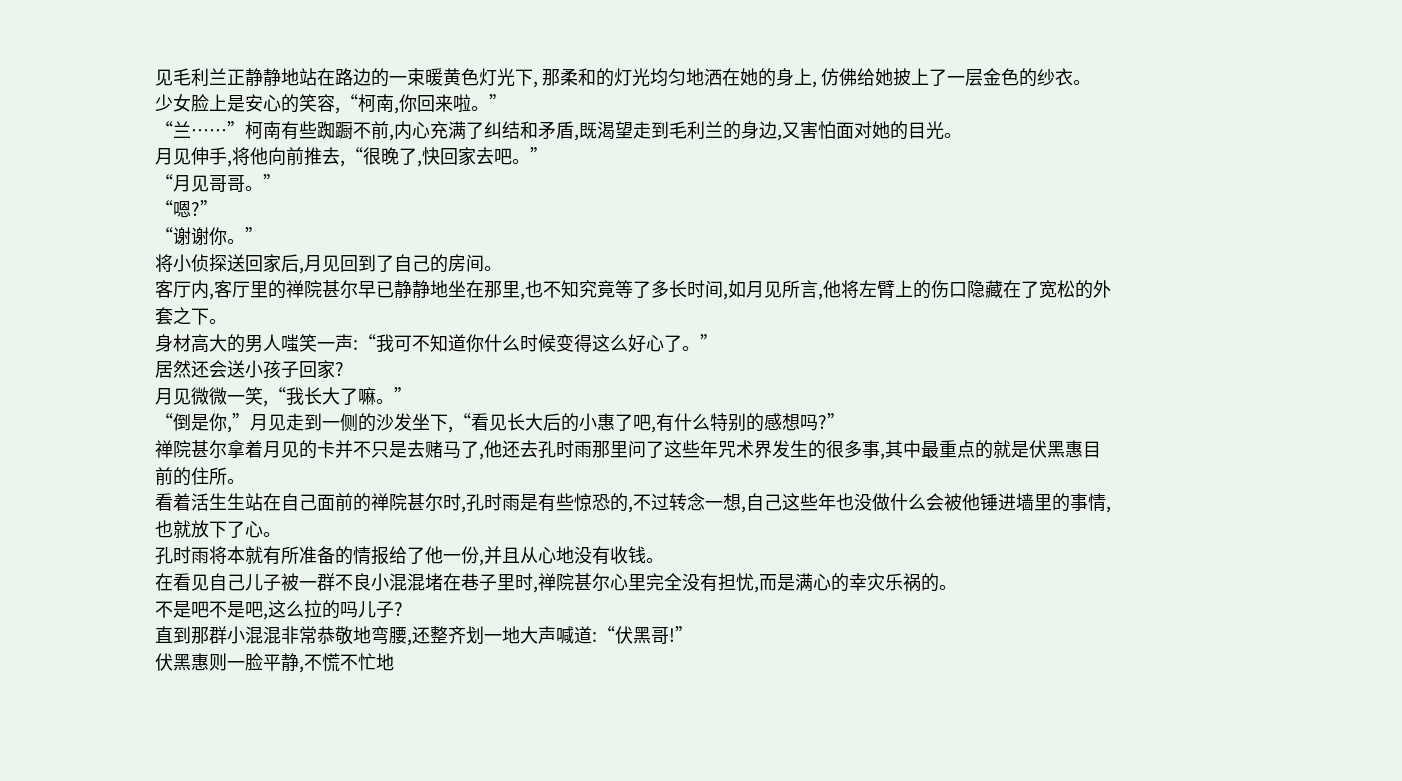见毛利兰正静静地站在路边的一束暖黄色灯光下, 那柔和的灯光均匀地洒在她的身上, 仿佛给她披上了一层金色的纱衣。
少女脸上是安心的笑容,“柯南,你回来啦。”
“兰……”柯南有些踟蹰不前,内心充满了纠结和矛盾,既渴望走到毛利兰的身边,又害怕面对她的目光。
月见伸手,将他向前推去,“很晚了,快回家去吧。”
“月见哥哥。”
“嗯?”
“谢谢你。”
将小侦探送回家后,月见回到了自己的房间。
客厅内,客厅里的禅院甚尔早已静静地坐在那里,也不知究竟等了多长时间,如月见所言,他将左臂上的伤口隐藏在了宽松的外套之下。
身材高大的男人嗤笑一声:“我可不知道你什么时候变得这么好心了。”
居然还会送小孩子回家?
月见微微一笑,“我长大了嘛。”
“倒是你,”月见走到一侧的沙发坐下,“看见长大后的小惠了吧,有什么特别的感想吗?”
禅院甚尔拿着月见的卡并不只是去赌马了,他还去孔时雨那里问了这些年咒术界发生的很多事,其中最重点的就是伏黑惠目前的住所。
看着活生生站在自己面前的禅院甚尔时,孔时雨是有些惊恐的,不过转念一想,自己这些年也没做什么会被他锤进墙里的事情,也就放下了心。
孔时雨将本就有所准备的情报给了他一份,并且从心地没有收钱。
在看见自己儿子被一群不良小混混堵在巷子里时,禅院甚尔心里完全没有担忧,而是满心的幸灾乐祸的。
不是吧不是吧,这么拉的吗儿子?
直到那群小混混非常恭敬地弯腰,还整齐划一地大声喊道:“伏黑哥!”
伏黑惠则一脸平静,不慌不忙地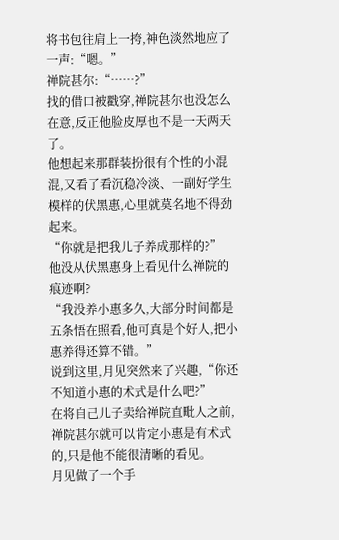将书包往肩上一挎,神色淡然地应了一声:“嗯。”
禅院甚尔:“……?”
找的借口被戳穿,禅院甚尔也没怎么在意,反正他脸皮厚也不是一天两天了。
他想起来那群装扮很有个性的小混混,又看了看沉稳冷淡、一副好学生模样的伏黑惠,心里就莫名地不得劲起来。
“你就是把我儿子养成那样的?”
他没从伏黑惠身上看见什么禅院的痕迹啊?
“我没养小惠多久,大部分时间都是五条悟在照看,他可真是个好人,把小惠养得还算不错。”
说到这里,月见突然来了兴趣,“你还不知道小惠的术式是什么吧?”
在将自己儿子卖给禅院直毗人之前,禅院甚尔就可以肯定小惠是有术式的,只是他不能很清晰的看见。
月见做了一个手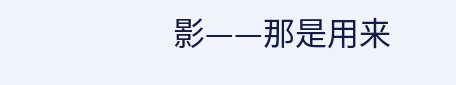影——那是用来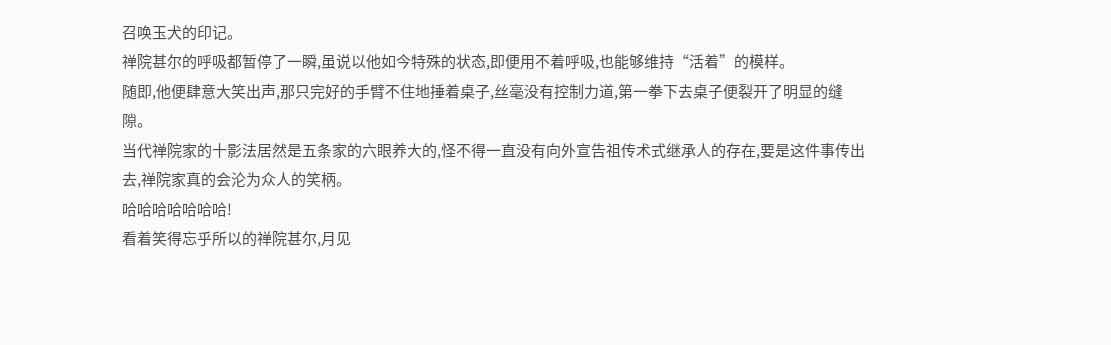召唤玉犬的印记。
禅院甚尔的呼吸都暂停了一瞬,虽说以他如今特殊的状态,即便用不着呼吸,也能够维持“活着”的模样。
随即,他便肆意大笑出声,那只完好的手臂不住地捶着桌子,丝毫没有控制力道,第一拳下去桌子便裂开了明显的缝隙。
当代禅院家的十影法居然是五条家的六眼养大的,怪不得一直没有向外宣告祖传术式继承人的存在,要是这件事传出去,禅院家真的会沦为众人的笑柄。
哈哈哈哈哈哈哈!
看着笑得忘乎所以的禅院甚尔,月见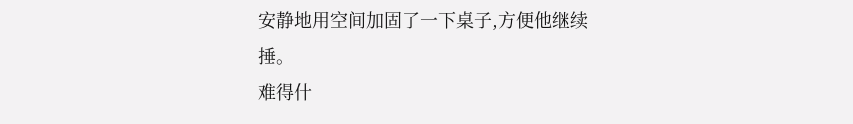安静地用空间加固了一下桌子,方便他继续捶。
难得什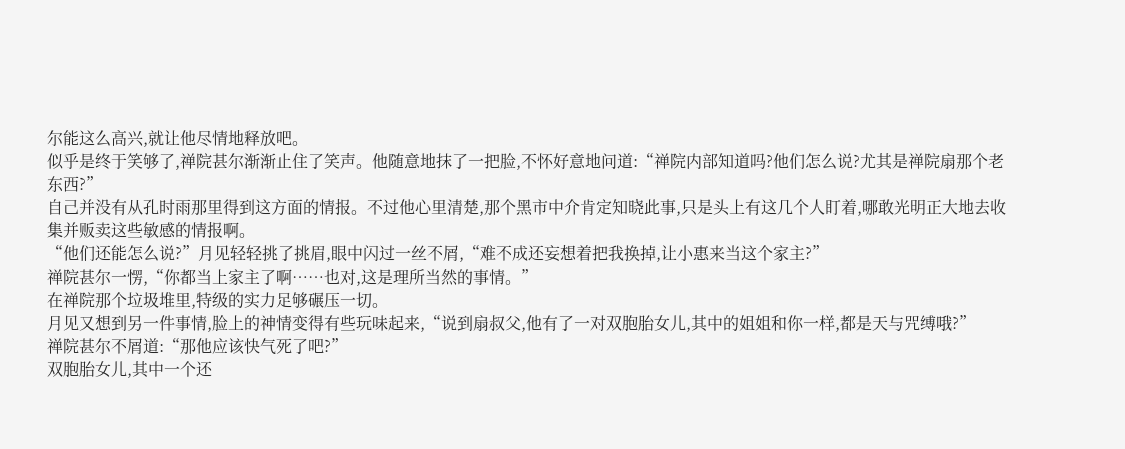尔能这么高兴,就让他尽情地释放吧。
似乎是终于笑够了,禅院甚尔渐渐止住了笑声。他随意地抹了一把脸,不怀好意地问道:“禅院内部知道吗?他们怎么说?尤其是禅院扇那个老东西?”
自己并没有从孔时雨那里得到这方面的情报。不过他心里清楚,那个黑市中介肯定知晓此事,只是头上有这几个人盯着,哪敢光明正大地去收集并贩卖这些敏感的情报啊。
“他们还能怎么说?”月见轻轻挑了挑眉,眼中闪过一丝不屑,“难不成还妄想着把我换掉,让小惠来当这个家主?”
禅院甚尔一愣,“你都当上家主了啊……也对,这是理所当然的事情。”
在禅院那个垃圾堆里,特级的实力足够碾压一切。
月见又想到另一件事情,脸上的神情变得有些玩味起来,“说到扇叔父,他有了一对双胞胎女儿,其中的姐姐和你一样,都是天与咒缚哦?”
禅院甚尔不屑道:“那他应该快气死了吧?”
双胞胎女儿,其中一个还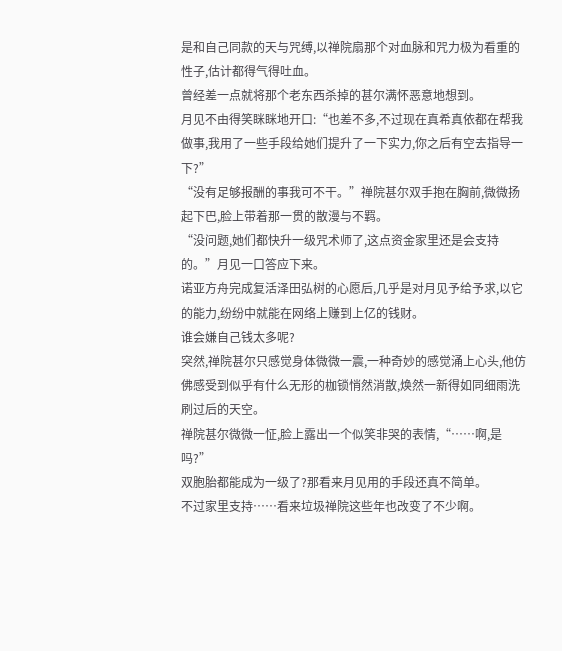是和自己同款的天与咒缚,以禅院扇那个对血脉和咒力极为看重的性子,估计都得气得吐血。
曾经差一点就将那个老东西杀掉的甚尔满怀恶意地想到。
月见不由得笑眯眯地开口:“也差不多,不过现在真希真依都在帮我做事,我用了一些手段给她们提升了一下实力,你之后有空去指导一下?”
“没有足够报酬的事我可不干。”禅院甚尔双手抱在胸前,微微扬起下巴,脸上带着那一贯的散漫与不羁。
“没问题,她们都快升一级咒术师了,这点资金家里还是会支持的。”月见一口答应下来。
诺亚方舟完成复活泽田弘树的心愿后,几乎是对月见予给予求,以它的能力,纷纷中就能在网络上赚到上亿的钱财。
谁会嫌自己钱太多呢?
突然,禅院甚尔只感觉身体微微一震,一种奇妙的感觉涌上心头,他仿佛感受到似乎有什么无形的枷锁悄然消散,焕然一新得如同细雨洗刷过后的天空。
禅院甚尔微微一怔,脸上露出一个似笑非哭的表情,“……啊,是吗?”
双胞胎都能成为一级了?那看来月见用的手段还真不简单。
不过家里支持……看来垃圾禅院这些年也改变了不少啊。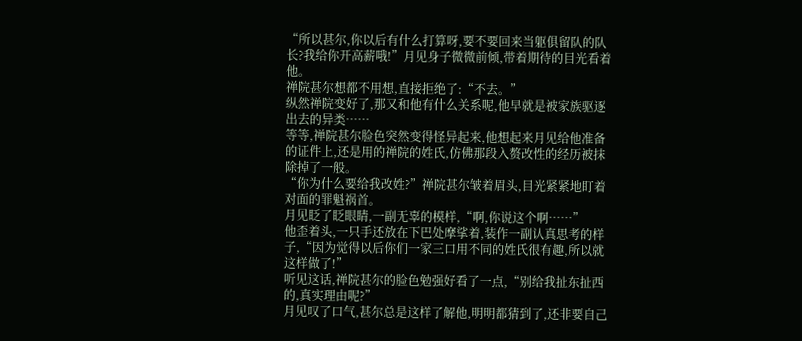“所以甚尔,你以后有什么打算呀,要不要回来当躯俱留队的队长?我给你开高薪哦!”月见身子微微前倾,带着期待的目光看着他。
禅院甚尔想都不用想,直接拒绝了:“不去。”
纵然禅院变好了,那又和他有什么关系呢,他早就是被家族驱逐出去的异类……
等等,禅院甚尔脸色突然变得怪异起来,他想起来月见给他准备的证件上,还是用的禅院的姓氏,仿佛那段入赘改性的经历被抹除掉了一般。
“你为什么要给我改姓?”禅院甚尔皱着眉头,目光紧紧地盯着对面的罪魁祸首。
月见眨了眨眼睛,一副无辜的模样,“啊,你说这个啊……”
他歪着头,一只手还放在下巴处摩挲着,装作一副认真思考的样子,“因为觉得以后你们一家三口用不同的姓氏很有趣,所以就这样做了!”
听见这话,禅院甚尔的脸色勉强好看了一点,“别给我扯东扯西的,真实理由呢?”
月见叹了口气,甚尔总是这样了解他,明明都猜到了,还非要自己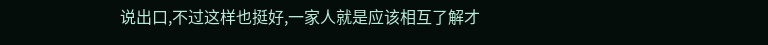说出口,不过这样也挺好,一家人就是应该相互了解才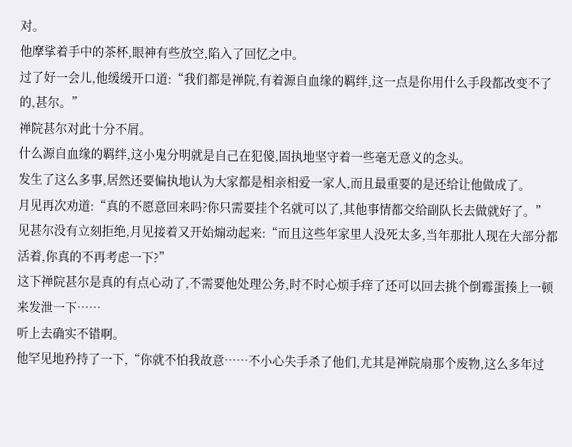对。
他摩挲着手中的茶杯,眼神有些放空,陷入了回忆之中。
过了好一会儿,他缓缓开口道:“我们都是禅院,有着源自血缘的羁绊,这一点是你用什么手段都改变不了的,甚尔。”
禅院甚尔对此十分不屑。
什么源自血缘的羁绊,这小鬼分明就是自己在犯傻,固执地坚守着一些毫无意义的念头。
发生了这么多事,居然还要偏执地认为大家都是相亲相爱一家人,而且最重要的是还给让他做成了。
月见再次劝道:“真的不愿意回来吗?你只需要挂个名就可以了,其他事情都交给副队长去做就好了。”
见甚尔没有立刻拒绝,月见接着又开始煽动起来:“而且这些年家里人没死太多,当年那批人现在大部分都活着,你真的不再考虑一下?”
这下禅院甚尔是真的有点心动了,不需要他处理公务,时不时心烦手痒了还可以回去挑个倒霉蛋揍上一顿来发泄一下……
听上去确实不错啊。
他罕见地矜持了一下,“你就不怕我故意……不小心失手杀了他们,尤其是禅院扇那个废物,这么多年过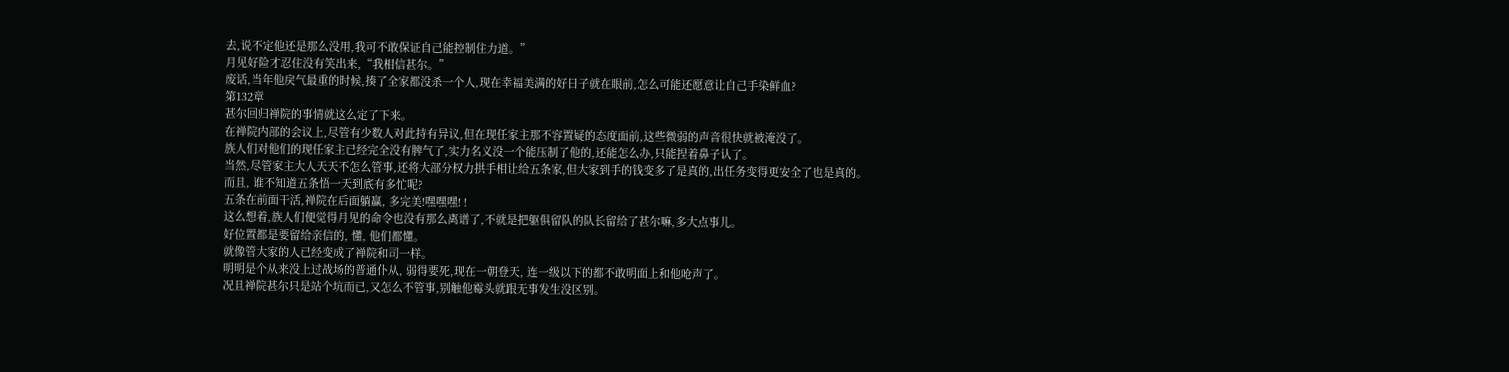去,说不定他还是那么没用,我可不敢保证自己能控制住力道。”
月见好险才忍住没有笑出来,“我相信甚尔。”
废话,当年他戾气最重的时候,揍了全家都没杀一个人,现在幸福美满的好日子就在眼前,怎么可能还愿意让自己手染鲜血?
第132章
甚尔回归禅院的事情就这么定了下来。
在禅院内部的会议上,尽管有少数人对此持有异议,但在现任家主那不容置疑的态度面前,这些微弱的声音很快就被淹没了。
族人们对他们的现任家主已经完全没有脾气了,实力名义没一个能压制了他的,还能怎么办,只能捏着鼻子认了。
当然,尽管家主大人天天不怎么管事,还将大部分权力拱手相让给五条家,但大家到手的钱变多了是真的,出任务变得更安全了也是真的。
而且, 谁不知道五条悟一天到底有多忙呢?
五条在前面干活,禅院在后面躺赢, 多完美!嘿嘿嘿! !
这么想着,族人们便觉得月见的命令也没有那么离谱了,不就是把躯俱留队的队长留给了甚尔嘛,多大点事儿。
好位置都是要留给亲信的, 懂, 他们都懂。
就像管大家的人已经变成了禅院和司一样。
明明是个从来没上过战场的普通仆从, 弱得要死,现在一朝登天, 连一级以下的都不敢明面上和他呛声了。
况且禅院甚尔只是站个坑而已,又怎么不管事,别触他霉头就跟无事发生没区别。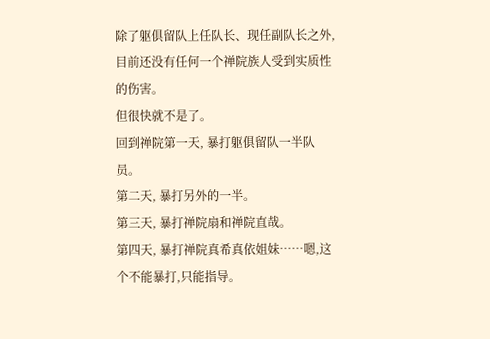除了躯俱留队上任队长、现任副队长之外,目前还没有任何一个禅院族人受到实质性的伤害。
但很快就不是了。
回到禅院第一天, 暴打躯俱留队一半队员。
第二天, 暴打另外的一半。
第三天, 暴打禅院扇和禅院直哉。
第四天, 暴打禅院真希真依姐妹……嗯,这个不能暴打,只能指导。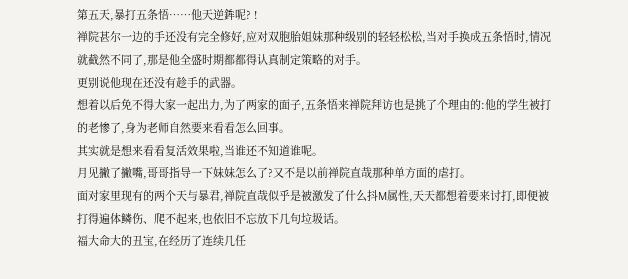第五天,暴打五条悟……他天逆鉾呢? !
禅院甚尔一边的手还没有完全修好,应对双胞胎姐妹那种级别的轻轻松松,当对手换成五条悟时,情况就截然不同了,那是他全盛时期都都得认真制定策略的对手。
更别说他现在还没有趁手的武器。
想着以后免不得大家一起出力,为了两家的面子,五条悟来禅院拜访也是挑了个理由的:他的学生被打的老惨了,身为老师自然要来看看怎么回事。
其实就是想来看看复活效果啦,当谁还不知道谁呢。
月见撇了撇嘴,哥哥指导一下妹妹怎么了?又不是以前禅院直哉那种单方面的虐打。
面对家里现有的两个天与暴君,禅院直哉似乎是被激发了什么抖M属性,天天都想着要来讨打,即便被打得遍体鳞伤、爬不起来,也依旧不忘放下几句垃圾话。
福大命大的丑宝,在经历了连续几任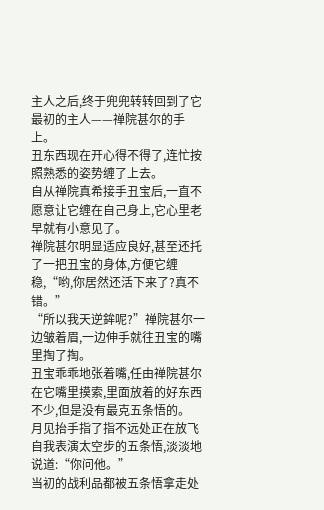主人之后,终于兜兜转转回到了它最初的主人——禅院甚尔的手上。
丑东西现在开心得不得了,连忙按照熟悉的姿势缠了上去。
自从禅院真希接手丑宝后,一直不愿意让它缠在自己身上,它心里老早就有小意见了。
禅院甚尔明显适应良好,甚至还托了一把丑宝的身体,方便它缠稳,“哟,你居然还活下来了?真不错。”
“所以我天逆鉾呢?”禅院甚尔一边皱着眉,一边伸手就往丑宝的嘴里掏了掏。
丑宝乖乖地张着嘴,任由禅院甚尔在它嘴里摸索,里面放着的好东西不少,但是没有最克五条悟的。
月见抬手指了指不远处正在放飞自我表演太空步的五条悟,淡淡地说道:“你问他。”
当初的战利品都被五条悟拿走处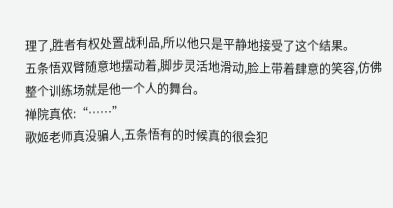理了,胜者有权处置战利品,所以他只是平静地接受了这个结果。
五条悟双臂随意地摆动着,脚步灵活地滑动,脸上带着肆意的笑容,仿佛整个训练场就是他一个人的舞台。
禅院真依:“……”
歌姬老师真没骗人,五条悟有的时候真的很会犯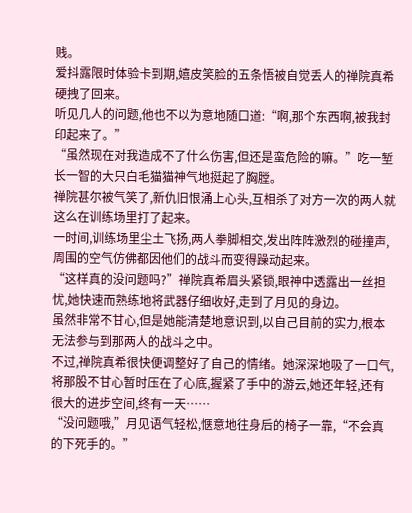贱。
爱抖露限时体验卡到期,嬉皮笑脸的五条悟被自觉丢人的禅院真希硬拽了回来。
听见几人的问题,他也不以为意地随口道:“啊,那个东西啊,被我封印起来了。”
“虽然现在对我造成不了什么伤害,但还是蛮危险的嘛。”吃一堑长一智的大只白毛猫猫神气地挺起了胸膛。
禅院甚尔被气笑了,新仇旧恨涌上心头,互相杀了对方一次的两人就这么在训练场里打了起来。
一时间,训练场里尘土飞扬,两人拳脚相交,发出阵阵激烈的碰撞声,周围的空气仿佛都因他们的战斗而变得躁动起来。
“这样真的没问题吗?”禅院真希眉头紧锁,眼神中透露出一丝担忧,她快速而熟练地将武器仔细收好,走到了月见的身边。
虽然非常不甘心,但是她能清楚地意识到,以自己目前的实力,根本无法参与到那两人的战斗之中。
不过,禅院真希很快便调整好了自己的情绪。她深深地吸了一口气,将那股不甘心暂时压在了心底,握紧了手中的游云,她还年轻,还有很大的进步空间,终有一天……
“没问题哦,”月见语气轻松,惬意地往身后的椅子一靠,“不会真的下死手的。”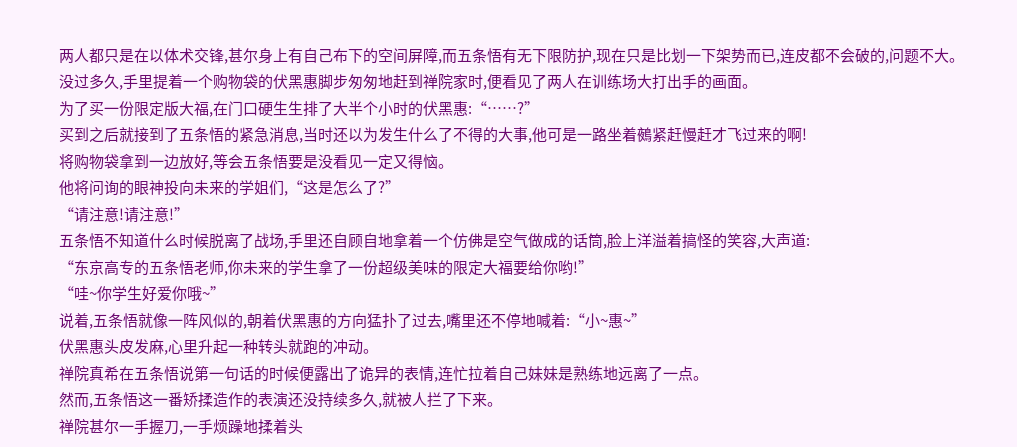两人都只是在以体术交锋,甚尔身上有自己布下的空间屏障,而五条悟有无下限防护,现在只是比划一下架势而已,连皮都不会破的,问题不大。
没过多久,手里提着一个购物袋的伏黑惠脚步匆匆地赶到禅院家时,便看见了两人在训练场大打出手的画面。
为了买一份限定版大福,在门口硬生生排了大半个小时的伏黑惠:“……?”
买到之后就接到了五条悟的紧急消息,当时还以为发生什么了不得的大事,他可是一路坐着鵺紧赶慢赶才飞过来的啊!
将购物袋拿到一边放好,等会五条悟要是没看见一定又得恼。
他将问询的眼神投向未来的学姐们,“这是怎么了?”
“请注意!请注意!”
五条悟不知道什么时候脱离了战场,手里还自顾自地拿着一个仿佛是空气做成的话筒,脸上洋溢着搞怪的笑容,大声道:
“东京高专的五条悟老师,你未来的学生拿了一份超级美味的限定大福要给你哟!”
“哇~你学生好爱你哦~”
说着,五条悟就像一阵风似的,朝着伏黑惠的方向猛扑了过去,嘴里还不停地喊着:“小~惠~”
伏黑惠头皮发麻,心里升起一种转头就跑的冲动。
禅院真希在五条悟说第一句话的时候便露出了诡异的表情,连忙拉着自己妹妹是熟练地远离了一点。
然而,五条悟这一番矫揉造作的表演还没持续多久,就被人拦了下来。
禅院甚尔一手握刀,一手烦躁地揉着头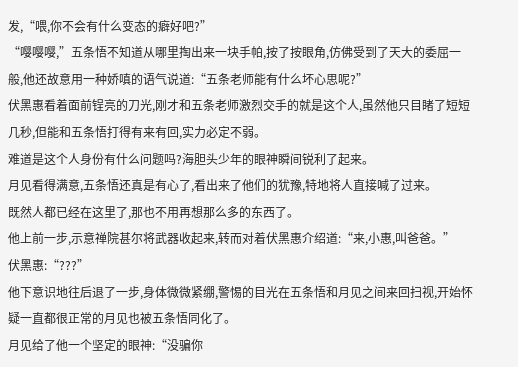发,“喂,你不会有什么变态的癖好吧?”
“嘤嘤嘤,”五条悟不知道从哪里掏出来一块手帕,按了按眼角,仿佛受到了天大的委屈一般,他还故意用一种娇嗔的语气说道:“五条老师能有什么坏心思呢?”
伏黑惠看着面前锃亮的刀光,刚才和五条老师激烈交手的就是这个人,虽然他只目睹了短短几秒,但能和五条悟打得有来有回,实力必定不弱。
难道是这个人身份有什么问题吗?海胆头少年的眼神瞬间锐利了起来。
月见看得满意,五条悟还真是有心了,看出来了他们的犹豫,特地将人直接喊了过来。
既然人都已经在这里了,那也不用再想那么多的东西了。
他上前一步,示意禅院甚尔将武器收起来,转而对着伏黑惠介绍道:“来,小惠,叫爸爸。”
伏黑惠:“???”
他下意识地往后退了一步,身体微微紧绷,警惕的目光在五条悟和月见之间来回扫视,开始怀疑一直都很正常的月见也被五条悟同化了。
月见给了他一个坚定的眼神:“没骗你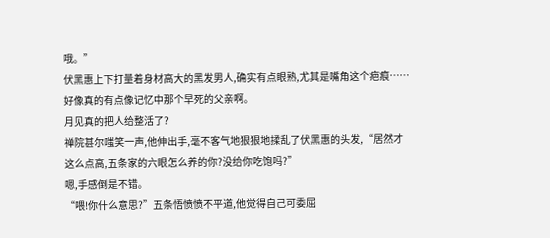哦。”
伏黑惠上下打量着身材高大的黑发男人,确实有点眼熟,尤其是嘴角这个疤痕……好像真的有点像记忆中那个早死的父亲啊。
月见真的把人给整活了?
禅院甚尔嗤笑一声,他伸出手,毫不客气地狠狠地揉乱了伏黑惠的头发,“居然才这么点高,五条家的六眼怎么养的你?没给你吃饱吗?”
嗯,手感倒是不错。
“喂!你什么意思?”五条悟愤愤不平道,他觉得自己可委屈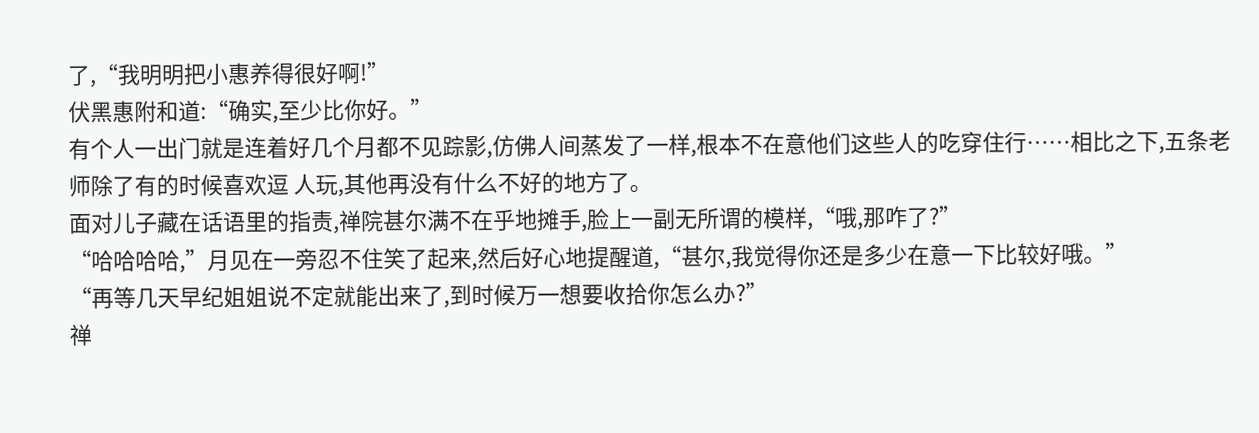了,“我明明把小惠养得很好啊!”
伏黑惠附和道:“确实,至少比你好。”
有个人一出门就是连着好几个月都不见踪影,仿佛人间蒸发了一样,根本不在意他们这些人的吃穿住行……相比之下,五条老师除了有的时候喜欢逗 人玩,其他再没有什么不好的地方了。
面对儿子藏在话语里的指责,禅院甚尔满不在乎地摊手,脸上一副无所谓的模样,“哦,那咋了?”
“哈哈哈哈,”月见在一旁忍不住笑了起来,然后好心地提醒道,“甚尔,我觉得你还是多少在意一下比较好哦。”
“再等几天早纪姐姐说不定就能出来了,到时候万一想要收拾你怎么办?”
禅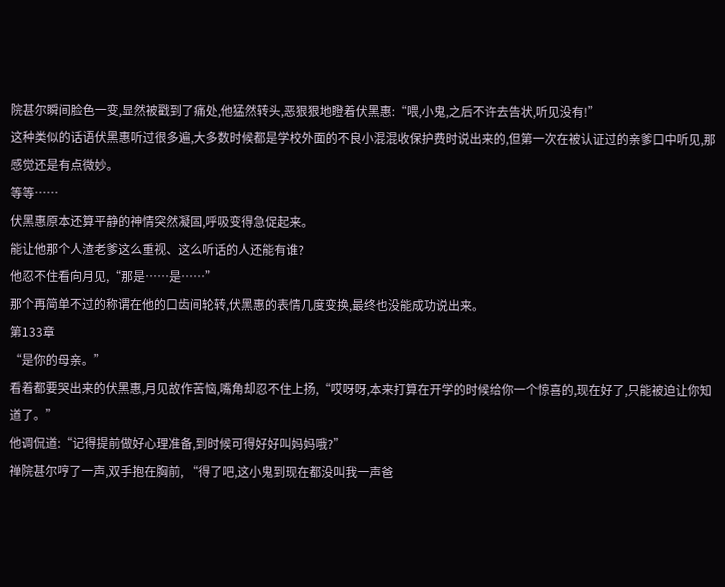院甚尔瞬间脸色一变,显然被戳到了痛处,他猛然转头,恶狠狠地瞪着伏黑惠:“喂,小鬼,之后不许去告状,听见没有!”
这种类似的话语伏黑惠听过很多遍,大多数时候都是学校外面的不良小混混收保护费时说出来的,但第一次在被认证过的亲爹口中听见,那感觉还是有点微妙。
等等……
伏黑惠原本还算平静的神情突然凝固,呼吸变得急促起来。
能让他那个人渣老爹这么重视、这么听话的人还能有谁?
他忍不住看向月见,“那是……是……”
那个再简单不过的称谓在他的口齿间轮转,伏黑惠的表情几度变换,最终也没能成功说出来。
第133章
“是你的母亲。”
看着都要哭出来的伏黑惠,月见故作苦恼,嘴角却忍不住上扬,“哎呀呀,本来打算在开学的时候给你一个惊喜的,现在好了,只能被迫让你知道了。”
他调侃道:“记得提前做好心理准备,到时候可得好好叫妈妈哦?”
禅院甚尔哼了一声,双手抱在胸前, “得了吧,这小鬼到现在都没叫我一声爸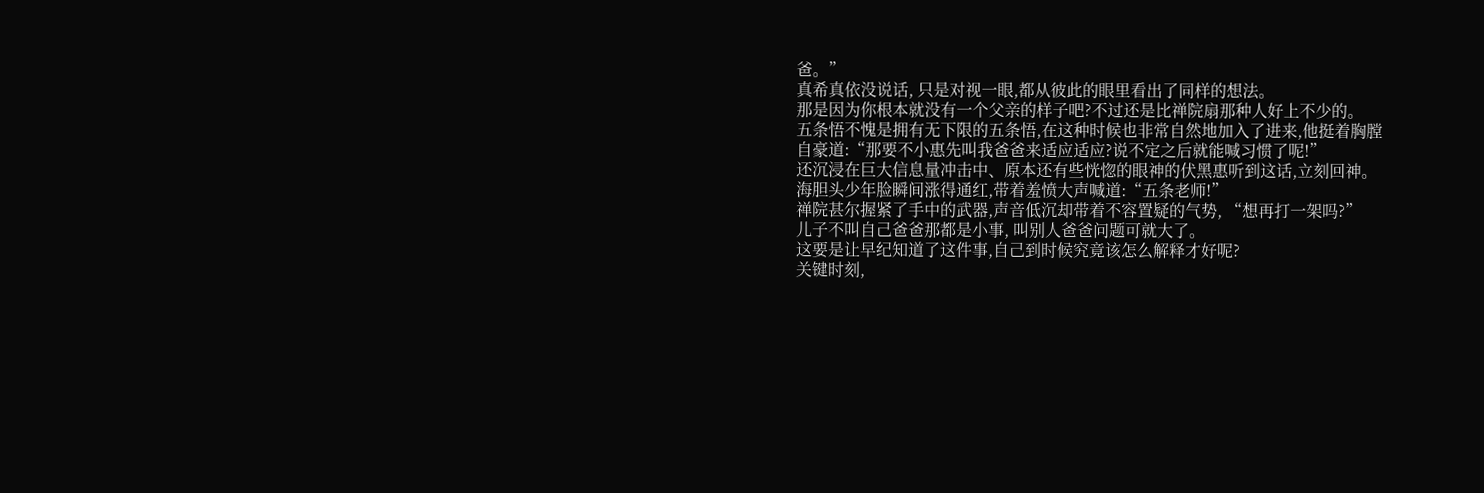爸。”
真希真依没说话, 只是对视一眼,都从彼此的眼里看出了同样的想法。
那是因为你根本就没有一个父亲的样子吧?不过还是比禅院扇那种人好上不少的。
五条悟不愧是拥有无下限的五条悟,在这种时候也非常自然地加入了进来,他挺着胸膛自豪道:“那要不小惠先叫我爸爸来适应适应?说不定之后就能喊习惯了呢!”
还沉浸在巨大信息量冲击中、原本还有些恍惚的眼神的伏黑惠听到这话,立刻回神。
海胆头少年脸瞬间涨得通红,带着羞愤大声喊道:“五条老师!”
禅院甚尔握紧了手中的武器,声音低沉却带着不容置疑的气势, “想再打一架吗?”
儿子不叫自己爸爸那都是小事, 叫别人爸爸问题可就大了。
这要是让早纪知道了这件事,自己到时候究竟该怎么解释才好呢?
关键时刻,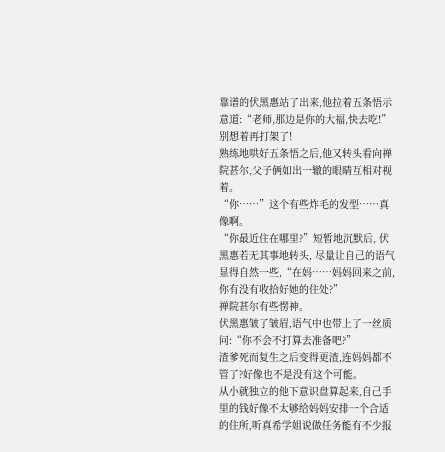靠谱的伏黑惠站了出来,他拉着五条悟示意道:“老师,那边是你的大福,快去吃!”
别想着再打架了!
熟练地哄好五条悟之后,他又转头看向禅院甚尔,父子俩如出一辙的眼睛互相对视着。
“你……”这个有些炸毛的发型……真像啊。
“你最近住在哪里?”短暂地沉默后, 伏黑惠若无其事地转头, 尽量让自己的语气显得自然一些,“在妈……妈妈回来之前,你有没有收拾好她的住处?”
禅院甚尔有些愣神。
伏黑惠皱了皱眉,语气中也带上了一丝质问:“你不会不打算去准备吧?”
渣爹死而复生之后变得更渣,连妈妈都不管了?好像也不是没有这个可能。
从小就独立的他下意识盘算起来,自己手里的钱好像不太够给妈妈安排一个合适的住所,听真希学姐说做任务能有不少报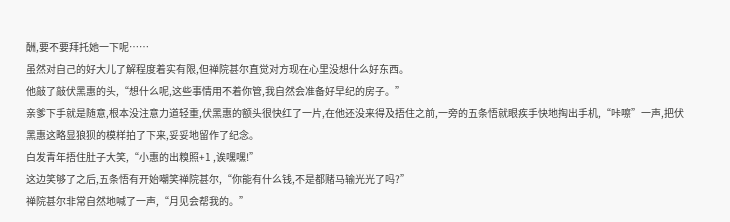酬,要不要拜托她一下呢……
虽然对自己的好大儿了解程度着实有限,但禅院甚尔直觉对方现在心里没想什么好东西。
他敲了敲伏黑惠的头,“想什么呢,这些事情用不着你管,我自然会准备好早纪的房子。”
亲爹下手就是随意,根本没注意力道轻重,伏黑惠的额头很快红了一片,在他还没来得及捂住之前,一旁的五条悟就眼疾手快地掏出手机,“咔嚓”一声,把伏黑惠这略显狼狈的模样拍了下来,妥妥地留作了纪念。
白发青年捂住肚子大笑,“小惠的出糗照+1 ,诶嘿嘿!”
这边笑够了之后,五条悟有开始嘲笑禅院甚尔,“你能有什么钱,不是都赌马输光光了吗?”
禅院甚尔非常自然地喊了一声,“月见会帮我的。”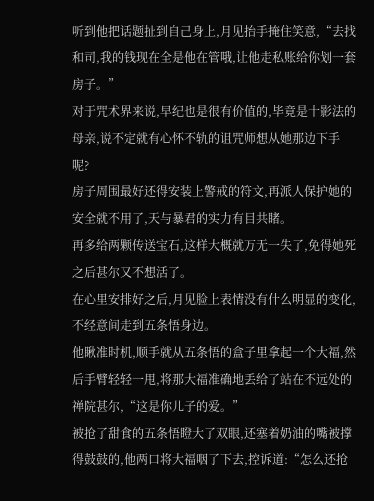听到他把话题扯到自己身上,月见抬手掩住笑意,“去找和司,我的钱现在全是他在管哦,让他走私账给你划一套房子。”
对于咒术界来说,早纪也是很有价值的,毕竟是十影法的母亲,说不定就有心怀不轨的诅咒师想从她那边下手呢?
房子周围最好还得安装上警戒的符文,再派人保护她的安全就不用了,天与暴君的实力有目共睹。
再多给两颗传送宝石,这样大概就万无一失了,免得她死之后甚尔又不想活了。
在心里安排好之后,月见脸上表情没有什么明显的变化,不经意间走到五条悟身边。
他瞅准时机,顺手就从五条悟的盒子里拿起一个大福,然后手臂轻轻一甩,将那大福准确地丢给了站在不远处的禅院甚尔,“这是你儿子的爱。”
被抢了甜食的五条悟瞪大了双眼,还塞着奶油的嘴被撑得鼓鼓的,他两口将大福咽了下去,控诉道:“怎么还抢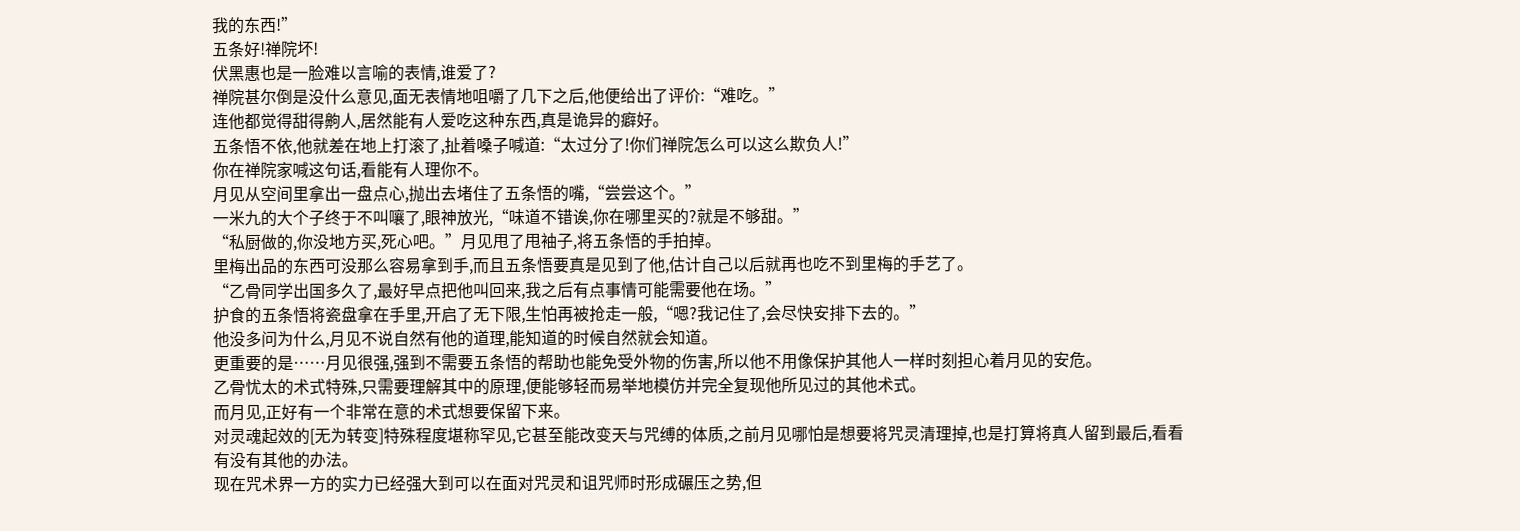我的东西!”
五条好!禅院坏!
伏黑惠也是一脸难以言喻的表情,谁爱了?
禅院甚尔倒是没什么意见,面无表情地咀嚼了几下之后,他便给出了评价:“难吃。”
连他都觉得甜得齁人,居然能有人爱吃这种东西,真是诡异的癖好。
五条悟不依,他就差在地上打滚了,扯着嗓子喊道:“太过分了!你们禅院怎么可以这么欺负人!”
你在禅院家喊这句话,看能有人理你不。
月见从空间里拿出一盘点心,抛出去堵住了五条悟的嘴,“尝尝这个。”
一米九的大个子终于不叫嚷了,眼神放光,“味道不错诶,你在哪里买的?就是不够甜。”
“私厨做的,你没地方买,死心吧。”月见甩了甩袖子,将五条悟的手拍掉。
里梅出品的东西可没那么容易拿到手,而且五条悟要真是见到了他,估计自己以后就再也吃不到里梅的手艺了。
“乙骨同学出国多久了,最好早点把他叫回来,我之后有点事情可能需要他在场。”
护食的五条悟将瓷盘拿在手里,开启了无下限,生怕再被抢走一般,“嗯?我记住了,会尽快安排下去的。”
他没多问为什么,月见不说自然有他的道理,能知道的时候自然就会知道。
更重要的是……月见很强,强到不需要五条悟的帮助也能免受外物的伤害,所以他不用像保护其他人一样时刻担心着月见的安危。
乙骨忧太的术式特殊,只需要理解其中的原理,便能够轻而易举地模仿并完全复现他所见过的其他术式。
而月见,正好有一个非常在意的术式想要保留下来。
对灵魂起效的[无为转变]特殊程度堪称罕见,它甚至能改变天与咒缚的体质,之前月见哪怕是想要将咒灵清理掉,也是打算将真人留到最后,看看有没有其他的办法。
现在咒术界一方的实力已经强大到可以在面对咒灵和诅咒师时形成碾压之势,但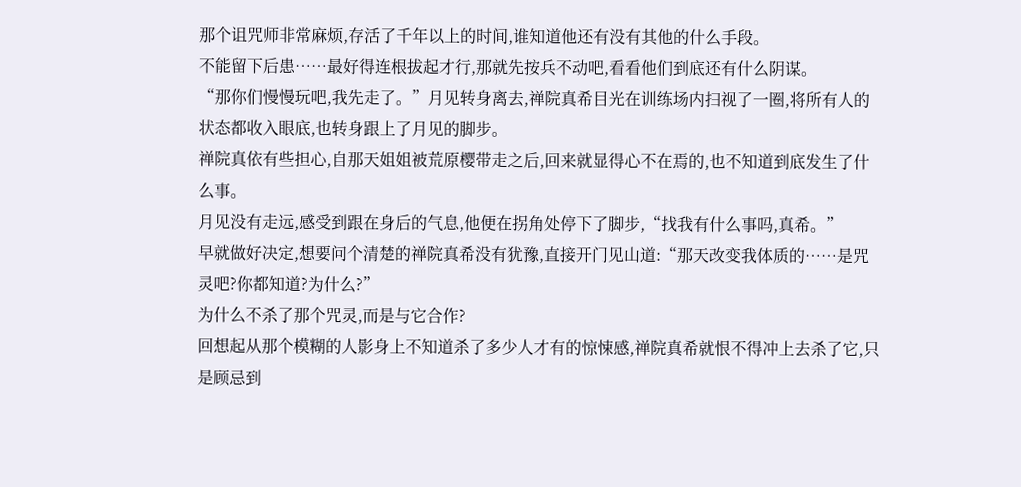那个诅咒师非常麻烦,存活了千年以上的时间,谁知道他还有没有其他的什么手段。
不能留下后患……最好得连根拔起才行,那就先按兵不动吧,看看他们到底还有什么阴谋。
“那你们慢慢玩吧,我先走了。”月见转身离去,禅院真希目光在训练场内扫视了一圈,将所有人的状态都收入眼底,也转身跟上了月见的脚步。
禅院真依有些担心,自那天姐姐被荒原樱带走之后,回来就显得心不在焉的,也不知道到底发生了什么事。
月见没有走远,感受到跟在身后的气息,他便在拐角处停下了脚步,“找我有什么事吗,真希。”
早就做好决定,想要问个清楚的禅院真希没有犹豫,直接开门见山道:“那天改变我体质的……是咒灵吧?你都知道?为什么?”
为什么不杀了那个咒灵,而是与它合作?
回想起从那个模糊的人影身上不知道杀了多少人才有的惊悚感,禅院真希就恨不得冲上去杀了它,只是顾忌到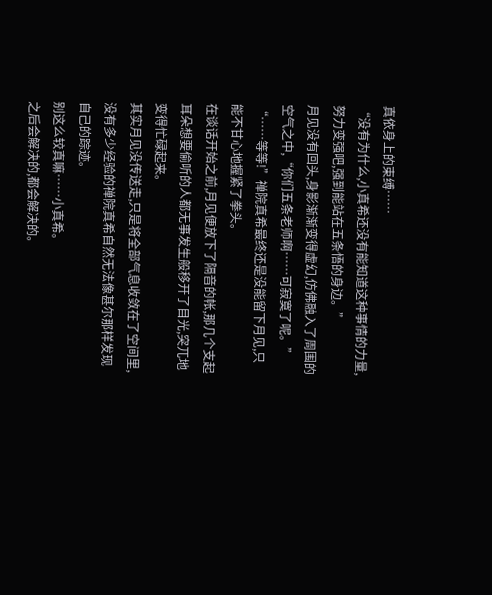真依身上的束缚……
“没有为什么,小真希还没有能知道这种事情的力量,努力变强吧,强到能站在五条悟的身边。”
月见没有回头,身影渐渐变得虚幻,仿佛融入了周围的空气之中,“你们五条老师啊……可寂寞了呢。”
“……等等!”禅院真希最终还是没能留下月见,只能不甘心地握紧了拳头。
在谈话开始之前,月见便放下了隔音的帐,那几个支起耳朵想要偷听的人都无事发生般移开了目光,突兀地变得忙碌起来。
其实月见没传送走,只是将全部气息收敛在了空间里,没有多少经验的禅院真希自然无法像甚尔那样发现自己的踪迹。
别这么较真嘛……小真希。
之后会解决的,都会解决的。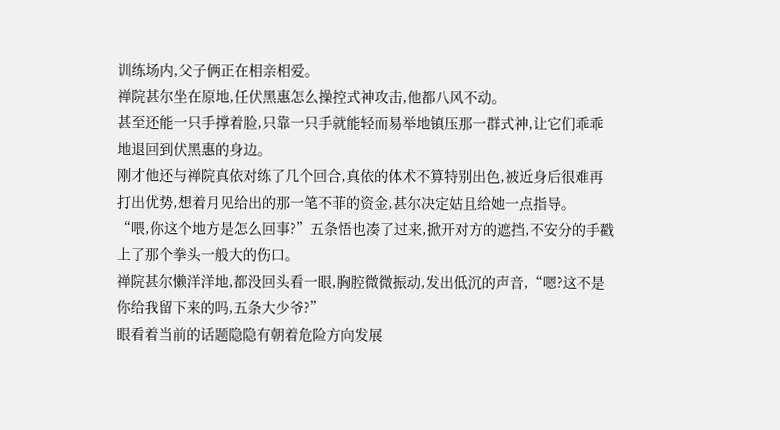训练场内,父子俩正在相亲相爱。
禅院甚尔坐在原地,任伏黑惠怎么操控式神攻击,他都八风不动。
甚至还能一只手撑着脸,只靠一只手就能轻而易举地镇压那一群式神,让它们乖乖地退回到伏黑惠的身边。
刚才他还与禅院真依对练了几个回合,真依的体术不算特别出色,被近身后很难再打出优势,想着月见给出的那一笔不菲的资金,甚尔决定姑且给她一点指导。
“喂,你这个地方是怎么回事?”五条悟也凑了过来,掀开对方的遮挡,不安分的手戳上了那个拳头一般大的伤口。
禅院甚尔懒洋洋地,都没回头看一眼,胸腔微微振动,发出低沉的声音,“嗯?这不是你给我留下来的吗,五条大少爷?”
眼看着当前的话题隐隐有朝着危险方向发展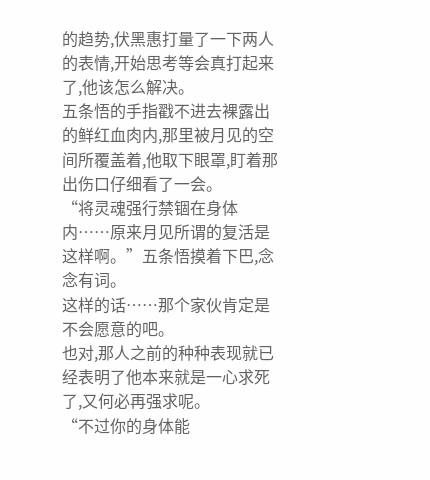的趋势,伏黑惠打量了一下两人的表情,开始思考等会真打起来了,他该怎么解决。
五条悟的手指戳不进去裸露出的鲜红血肉内,那里被月见的空间所覆盖着,他取下眼罩,盯着那出伤口仔细看了一会。
“将灵魂强行禁锢在身体内……原来月见所谓的复活是这样啊。”五条悟摸着下巴,念念有词。
这样的话……那个家伙肯定是不会愿意的吧。
也对,那人之前的种种表现就已经表明了他本来就是一心求死了,又何必再强求呢。
“不过你的身体能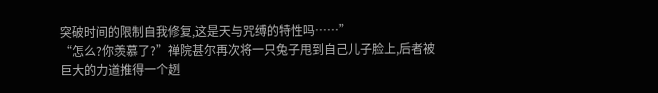突破时间的限制自我修复,这是天与咒缚的特性吗……”
“怎么?你羡慕了?”禅院甚尔再次将一只兔子甩到自己儿子脸上,后者被巨大的力道推得一个趔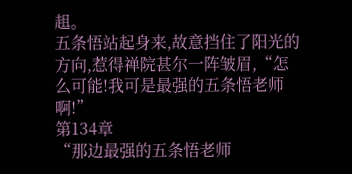趄。
五条悟站起身来,故意挡住了阳光的方向,惹得禅院甚尔一阵皱眉,“怎么可能!我可是最强的五条悟老师啊!”
第134章
“那边最强的五条悟老师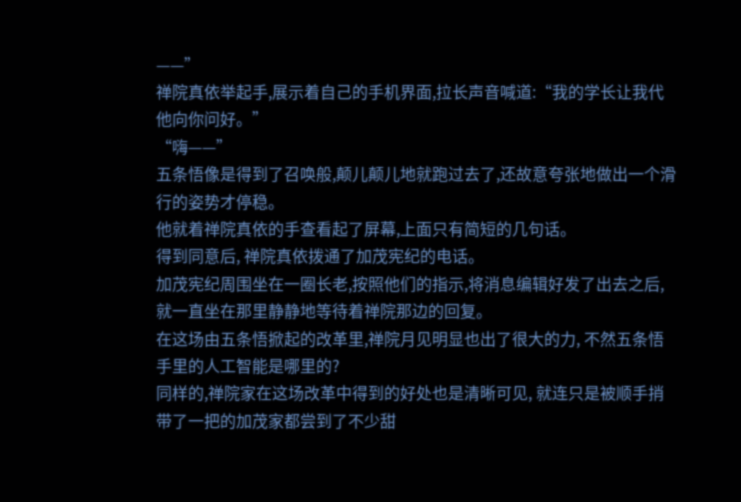——”
禅院真依举起手,展示着自己的手机界面,拉长声音喊道:“我的学长让我代他向你问好。”
“嗨——”
五条悟像是得到了召唤般,颠儿颠儿地就跑过去了,还故意夸张地做出一个滑行的姿势才停稳。
他就着禅院真依的手查看起了屏幕,上面只有简短的几句话。
得到同意后, 禅院真依拨通了加茂宪纪的电话。
加茂宪纪周围坐在一圈长老,按照他们的指示,将消息编辑好发了出去之后,就一直坐在那里静静地等待着禅院那边的回复。
在这场由五条悟掀起的改革里,禅院月见明显也出了很大的力, 不然五条悟手里的人工智能是哪里的?
同样的,禅院家在这场改革中得到的好处也是清晰可见, 就连只是被顺手捎带了一把的加茂家都尝到了不少甜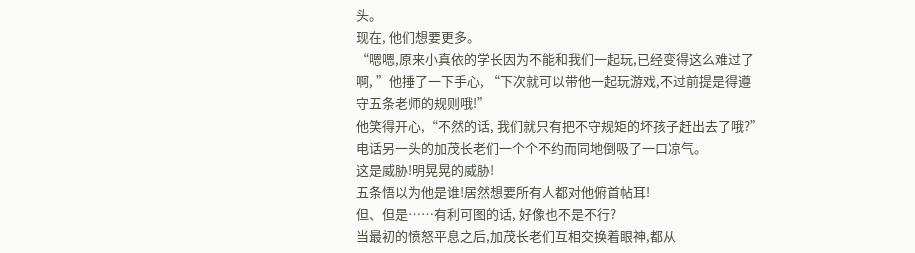头。
现在, 他们想要更多。
“嗯嗯,原来小真依的学长因为不能和我们一起玩,已经变得这么难过了啊, ”他捶了一下手心, “下次就可以带他一起玩游戏,不过前提是得遵守五条老师的规则哦!”
他笑得开心,“不然的话, 我们就只有把不守规矩的坏孩子赶出去了哦?”
电话另一头的加茂长老们一个个不约而同地倒吸了一口凉气。
这是威胁!明晃晃的威胁!
五条悟以为他是谁!居然想要所有人都对他俯首帖耳!
但、但是……有利可图的话, 好像也不是不行?
当最初的愤怒平息之后,加茂长老们互相交换着眼神,都从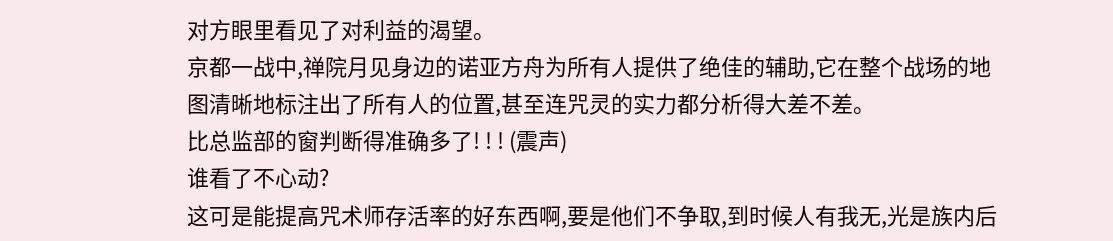对方眼里看见了对利益的渴望。
京都一战中,禅院月见身边的诺亚方舟为所有人提供了绝佳的辅助,它在整个战场的地图清晰地标注出了所有人的位置,甚至连咒灵的实力都分析得大差不差。
比总监部的窗判断得准确多了! ! ! (震声)
谁看了不心动?
这可是能提高咒术师存活率的好东西啊,要是他们不争取,到时候人有我无,光是族内后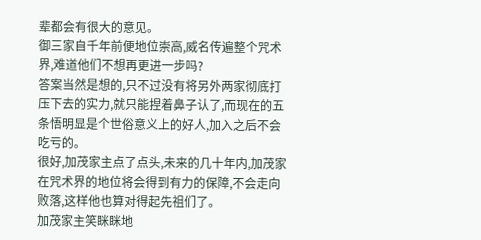辈都会有很大的意见。
御三家自千年前便地位崇高,威名传遍整个咒术界,难道他们不想再更进一步吗?
答案当然是想的,只不过没有将另外两家彻底打压下去的实力,就只能捏着鼻子认了,而现在的五条悟明显是个世俗意义上的好人,加入之后不会吃亏的。
很好,加茂家主点了点头,未来的几十年内,加茂家在咒术界的地位将会得到有力的保障,不会走向败落,这样他也算对得起先祖们了。
加茂家主笑眯眯地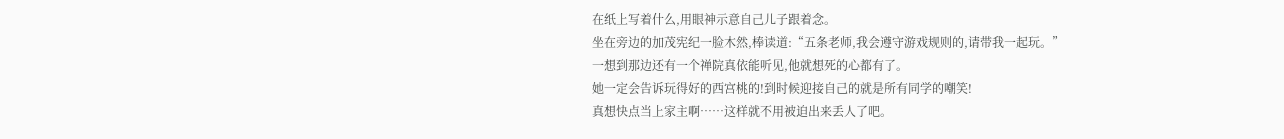在纸上写着什么,用眼神示意自己儿子跟着念。
坐在旁边的加茂宪纪一脸木然,棒读道:“五条老师,我会遵守游戏规则的,请带我一起玩。”
一想到那边还有一个禅院真依能听见,他就想死的心都有了。
她一定会告诉玩得好的西宫桃的!到时候迎接自己的就是所有同学的嘲笑!
真想快点当上家主啊……这样就不用被迫出来丢人了吧。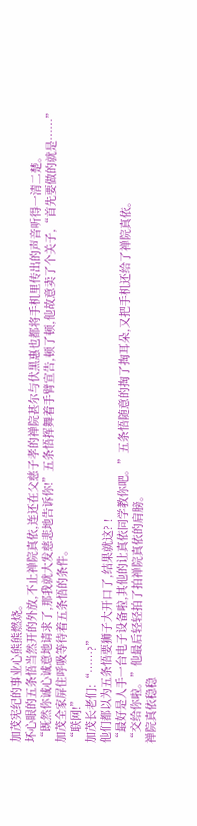加茂宪纪的事业心熊熊燃烧。
坏心眼的五条悟当然开的外放,不止禅院真依,连还在父慈子孝的禅院甚尔与伏黑惠也都将手机里传出的声音听得一清二楚。
“既然你诚心诚意地请求了,那我就大发慈悲地告诉你!”五条悟挥舞着手臂宣告,顿了顿,他故意卖了个关子,“首先要做的就是……”
加茂全家屏住呼吸等待着五条悟的条件。
“联网!”
加茂长老们:“……?”
他们都以为五条悟要狮子大开口了,结果就这? !
“最好是人手一台电子设备啦,其他的让真依同学教你吧。”五条悟随意的掏了掏耳朵,又把手机还给了禅院真依。
“交给你啦。”他最后轻轻拍了拍禅院真依的肩膀。
禅院真依稳稳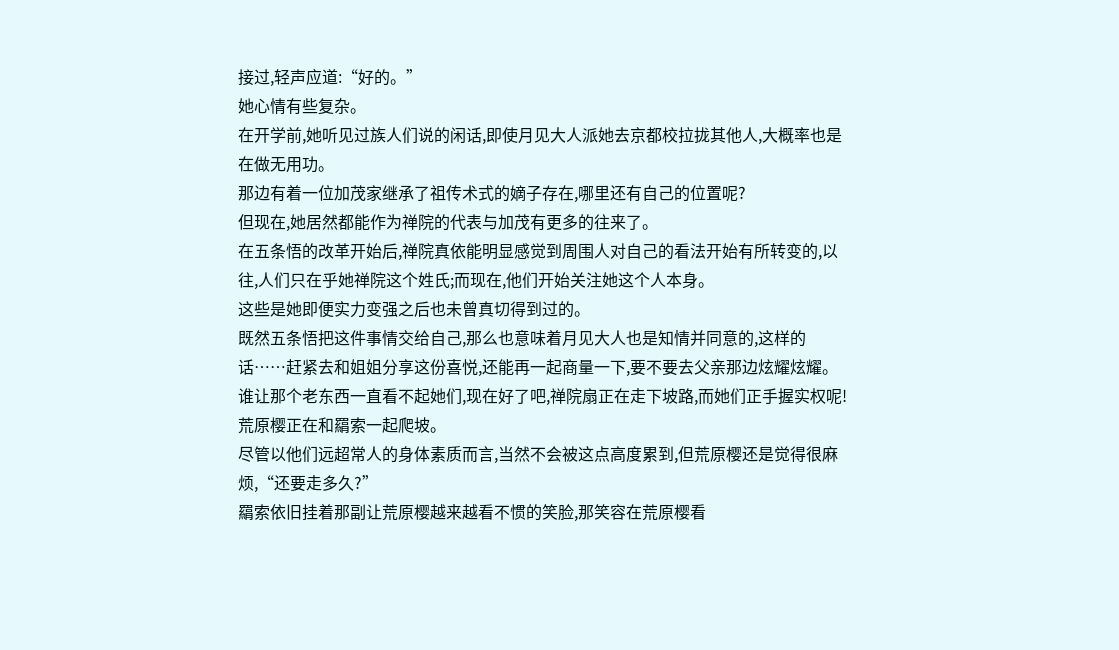接过,轻声应道:“好的。”
她心情有些复杂。
在开学前,她听见过族人们说的闲话,即使月见大人派她去京都校拉拢其他人,大概率也是在做无用功。
那边有着一位加茂家继承了祖传术式的嫡子存在,哪里还有自己的位置呢?
但现在,她居然都能作为禅院的代表与加茂有更多的往来了。
在五条悟的改革开始后,禅院真依能明显感觉到周围人对自己的看法开始有所转变的,以往,人们只在乎她禅院这个姓氏;而现在,他们开始关注她这个人本身。
这些是她即便实力变强之后也未曾真切得到过的。
既然五条悟把这件事情交给自己,那么也意味着月见大人也是知情并同意的,这样的话……赶紧去和姐姐分享这份喜悦,还能再一起商量一下,要不要去父亲那边炫耀炫耀。
谁让那个老东西一直看不起她们,现在好了吧,禅院扇正在走下坡路,而她们正手握实权呢!
荒原樱正在和羂索一起爬坡。
尽管以他们远超常人的身体素质而言,当然不会被这点高度累到,但荒原樱还是觉得很麻烦,“还要走多久?”
羂索依旧挂着那副让荒原樱越来越看不惯的笑脸,那笑容在荒原樱看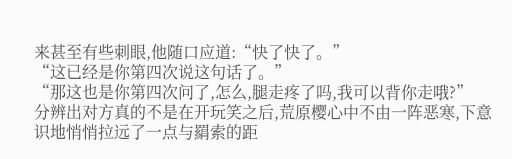来甚至有些刺眼,他随口应道:“快了快了。”
“这已经是你第四次说这句话了。”
“那这也是你第四次问了,怎么,腿走疼了吗,我可以背你走哦?”
分辨出对方真的不是在开玩笑之后,荒原樱心中不由一阵恶寒,下意识地悄悄拉远了一点与羂索的距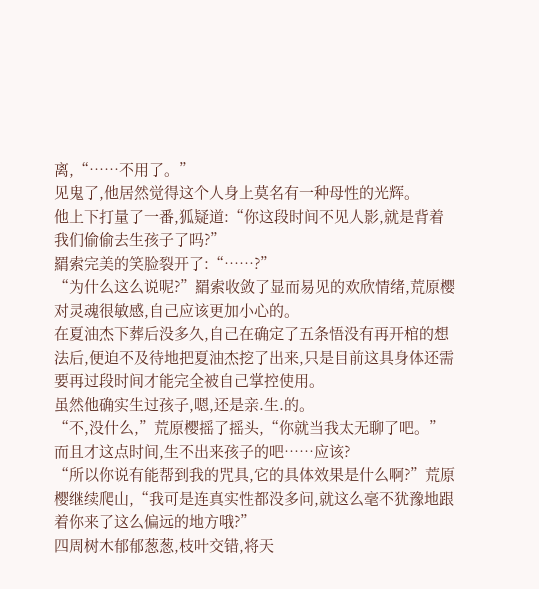离,“……不用了。”
见鬼了,他居然觉得这个人身上莫名有一种母性的光辉。
他上下打量了一番,狐疑道:“你这段时间不见人影,就是背着我们偷偷去生孩子了吗?”
羂索完美的笑脸裂开了:“……?”
“为什么这么说呢?”羂索收敛了显而易见的欢欣情绪,荒原樱对灵魂很敏感,自己应该更加小心的。
在夏油杰下葬后没多久,自己在确定了五条悟没有再开棺的想法后,便迫不及待地把夏油杰挖了出来,只是目前这具身体还需要再过段时间才能完全被自己掌控使用。
虽然他确实生过孩子,嗯,还是亲.生.的。
“不,没什么,”荒原樱摇了摇头,“你就当我太无聊了吧。”
而且才这点时间,生不出来孩子的吧……应该?
“所以你说有能帮到我的咒具,它的具体效果是什么啊?”荒原樱继续爬山,“我可是连真实性都没多问,就这么毫不犹豫地跟着你来了这么偏远的地方哦?”
四周树木郁郁葱葱,枝叶交错,将天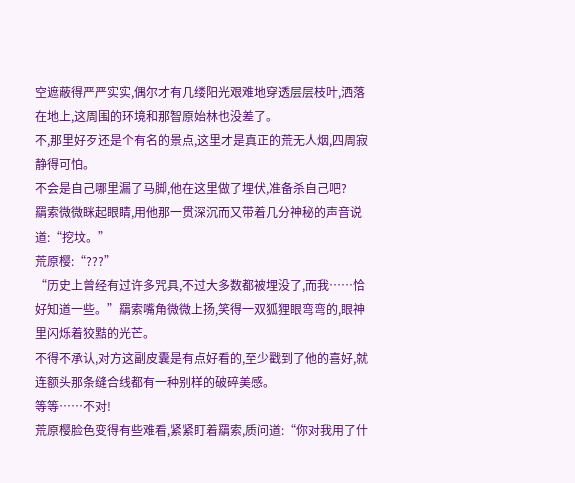空遮蔽得严严实实,偶尔才有几缕阳光艰难地穿透层层枝叶,洒落在地上,这周围的环境和那智原始林也没差了。
不,那里好歹还是个有名的景点,这里才是真正的荒无人烟,四周寂静得可怕。
不会是自己哪里漏了马脚,他在这里做了埋伏,准备杀自己吧?
羂索微微眯起眼睛,用他那一贯深沉而又带着几分神秘的声音说道:“挖坟。”
荒原樱:“???”
“历史上曾经有过许多咒具,不过大多数都被埋没了,而我……恰好知道一些。”羂索嘴角微微上扬,笑得一双狐狸眼弯弯的,眼神里闪烁着狡黠的光芒。
不得不承认,对方这副皮囊是有点好看的,至少戳到了他的喜好,就连额头那条缝合线都有一种别样的破碎美感。
等等……不对!
荒原樱脸色变得有些难看,紧紧盯着羂索,质问道:“你对我用了什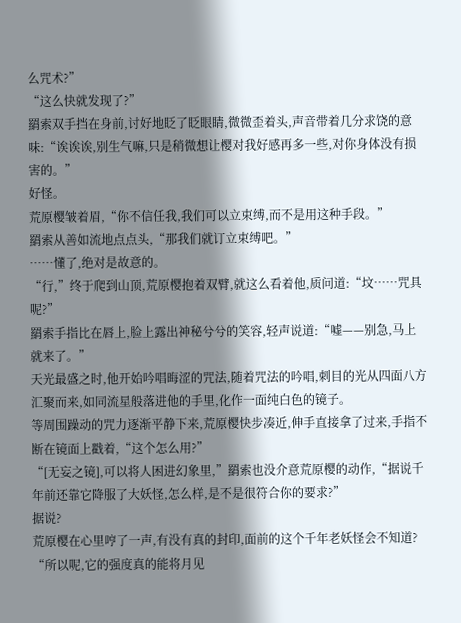么咒术?”
“这么快就发现了?”
羂索双手挡在身前,讨好地眨了眨眼睛,微微歪着头,声音带着几分求饶的意味:“诶诶诶,别生气嘛,只是稍微想让樱对我好感再多一些,对你身体没有损害的。”
好怪。
荒原樱皱着眉,“你不信任我,我们可以立束缚,而不是用这种手段。”
羂索从善如流地点点头,“那我们就订立束缚吧。”
……懂了,绝对是故意的。
“行,”终于爬到山顶,荒原樱抱着双臂,就这么看着他,质问道:“坟……咒具呢?”
羂索手指比在唇上,脸上露出神秘兮兮的笑容,轻声说道:“嘘——别急,马上就来了。”
天光最盛之时,他开始吟唱晦涩的咒法,随着咒法的吟唱,刺目的光从四面八方汇聚而来,如同流星般落进他的手里,化作一面纯白色的镜子。
等周围躁动的咒力逐渐平静下来,荒原樱快步凑近,伸手直接拿了过来,手指不断在镜面上戳着,“这个怎么用?”
“[无妄之镜],可以将人困进幻象里,”羂索也没介意荒原樱的动作,“据说千年前还靠它降服了大妖怪,怎么样,是不是很符合你的要求?”
据说?
荒原樱在心里哼了一声,有没有真的封印,面前的这个千年老妖怪会不知道?
“所以呢,它的强度真的能将月见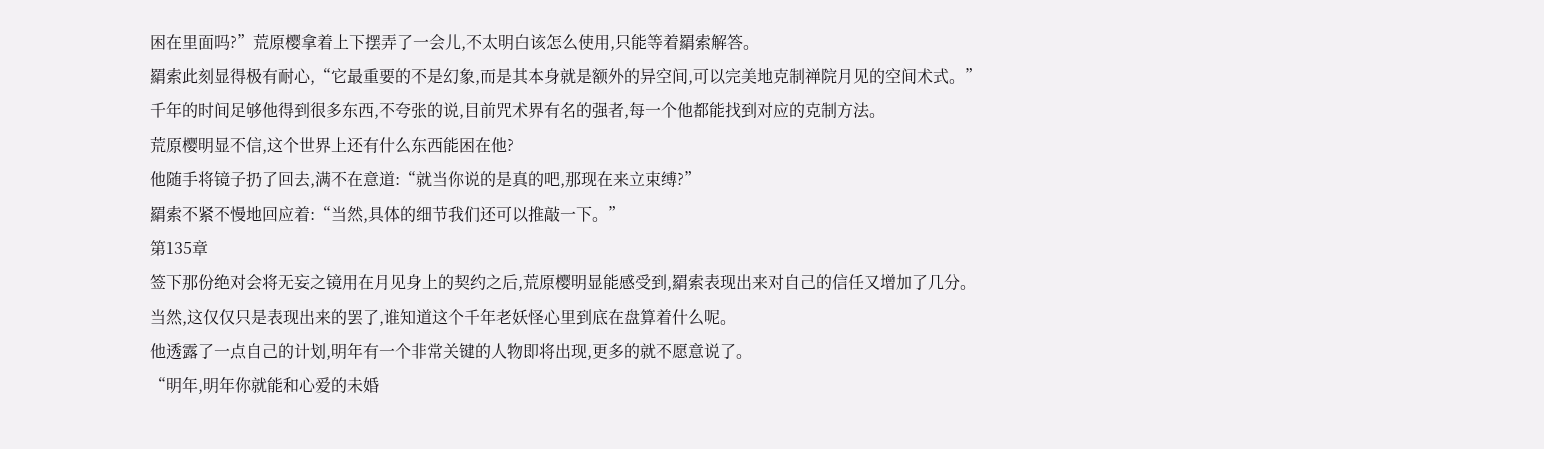困在里面吗?”荒原樱拿着上下摆弄了一会儿,不太明白该怎么使用,只能等着羂索解答。
羂索此刻显得极有耐心,“它最重要的不是幻象,而是其本身就是额外的异空间,可以完美地克制禅院月见的空间术式。”
千年的时间足够他得到很多东西,不夸张的说,目前咒术界有名的强者,每一个他都能找到对应的克制方法。
荒原樱明显不信,这个世界上还有什么东西能困在他?
他随手将镜子扔了回去,满不在意道:“就当你说的是真的吧,那现在来立束缚?”
羂索不紧不慢地回应着:“当然,具体的细节我们还可以推敲一下。”
第135章
签下那份绝对会将无妄之镜用在月见身上的契约之后,荒原樱明显能感受到,羂索表现出来对自己的信任又增加了几分。
当然,这仅仅只是表现出来的罢了,谁知道这个千年老妖怪心里到底在盘算着什么呢。
他透露了一点自己的计划,明年有一个非常关键的人物即将出现,更多的就不愿意说了。
“明年,明年你就能和心爱的未婚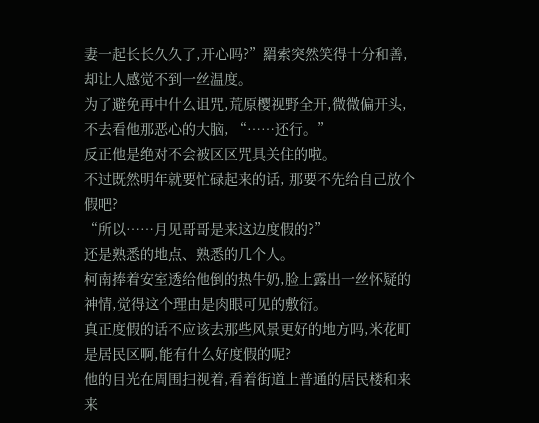妻一起长长久久了,开心吗?”羂索突然笑得十分和善,却让人感觉不到一丝温度。
为了避免再中什么诅咒,荒原樱视野全开,微微偏开头,不去看他那恶心的大脑, “……还行。”
反正他是绝对不会被区区咒具关住的啦。
不过既然明年就要忙碌起来的话, 那要不先给自己放个假吧?
“所以……月见哥哥是来这边度假的?”
还是熟悉的地点、熟悉的几个人。
柯南捧着安室透给他倒的热牛奶,脸上露出一丝怀疑的神情,觉得这个理由是肉眼可见的敷衍。
真正度假的话不应该去那些风景更好的地方吗,米花町是居民区啊,能有什么好度假的呢?
他的目光在周围扫视着,看着街道上普通的居民楼和来来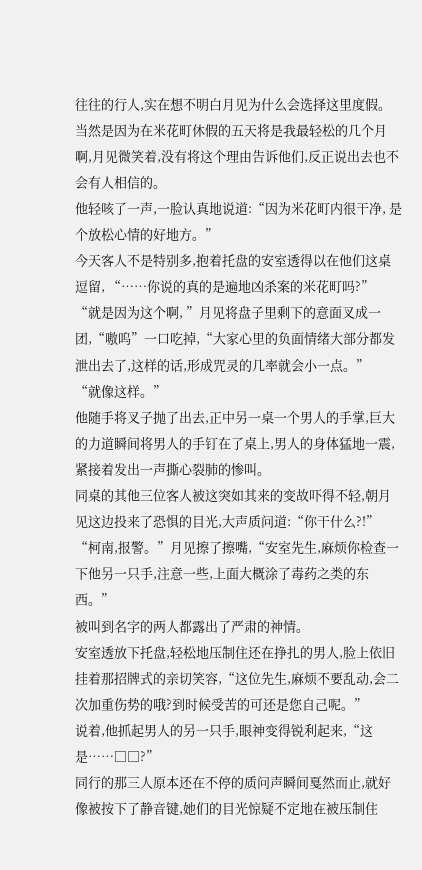往往的行人,实在想不明白月见为什么会选择这里度假。
当然是因为在米花町休假的五天将是我最轻松的几个月啊,月见微笑着,没有将这个理由告诉他们,反正说出去也不会有人相信的。
他轻咳了一声,一脸认真地说道:“因为米花町内很干净, 是个放松心情的好地方。”
今天客人不是特别多,抱着托盘的安室透得以在他们这桌逗留, “……你说的真的是遍地凶杀案的米花町吗?”
“就是因为这个啊, ”月见将盘子里剩下的意面叉成一团,“嗷呜”一口吃掉,“大家心里的负面情绪大部分都发泄出去了,这样的话,形成咒灵的几率就会小一点。”
“就像这样。”
他随手将叉子抛了出去,正中另一桌一个男人的手掌,巨大的力道瞬间将男人的手钉在了桌上,男人的身体猛地一震,紧接着发出一声撕心裂肺的惨叫。
同桌的其他三位客人被这突如其来的变故吓得不轻,朝月见这边投来了恐惧的目光,大声质问道:“你干什么?!”
“柯南,报警。”月见擦了擦嘴,“安室先生,麻烦你检查一下他另一只手,注意一些,上面大概涂了毒药之类的东西。”
被叫到名字的两人都露出了严肃的神情。
安室透放下托盘,轻松地压制住还在挣扎的男人,脸上依旧挂着那招牌式的亲切笑容,“这位先生,麻烦不要乱动,会二次加重伤势的哦?到时候受苦的可还是您自己呢。”
说着,他抓起男人的另一只手,眼神变得锐利起来,“这是……□□?”
同行的那三人原本还在不停的质问声瞬间戛然而止,就好像被按下了静音键,她们的目光惊疑不定地在被压制住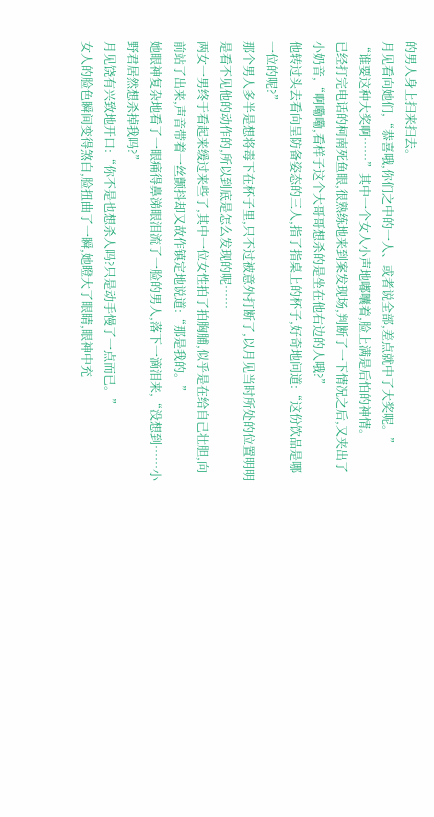的男人身上扫来扫去。
月见看向她们,“恭喜哦,你们之中的一人、或者说全部,差点就中了大奖呢。”
“谁要这种大奖啊……”其中一个女人小声地嘟囔着,脸上满是后怕的神情。
已经打完电话的柯南死鱼眼,很熟练地来到案发现场,判断了一下情况之后,又夹出了小奶音,“啊嘞嘞,看样子这个大哥哥想杀的是坐在他右边的人哦?”
他转过头去看向呈防备姿态的三人,指了指桌上的杯子,好奇地问道:“这份饮品是哪一位的呢?”
那个男人多半是想将毒下在杯子里,只不过被意外打断了,以月见当时所处的位置明明是看不见他的动作的,所以到底是怎么发现的呢……
两女一男终于看起来缓过来些了,其中一位女性拍了拍胸脯,似乎是在给自己壮胆,向前站了出来,声音带着一丝颤抖却又故作镇定地说道:“那是我的。”
她眼神复杂地看了一眼痛得鼻涕眼泪流了一脸的男人,落下一滴泪来,“没想到……小野君居然想杀掉我吗?”
月见饶有兴致地开口:“你不是也想杀人吗?只是动手慢了一点而已。”
女人的脸色瞬间变得煞白,脸扭曲了一瞬,她瞪大了眼睛,眼神中充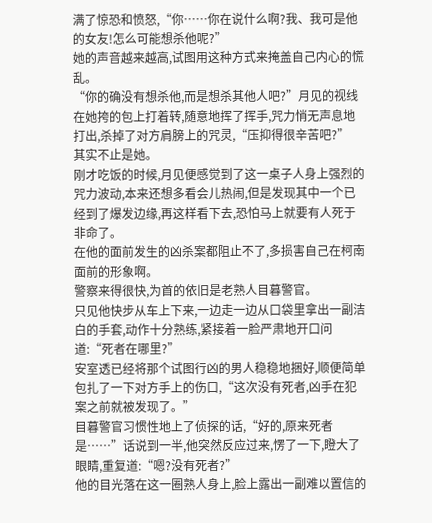满了惊恐和愤怒,“你……你在说什么啊?我、我可是他的女友!怎么可能想杀他呢?”
她的声音越来越高,试图用这种方式来掩盖自己内心的慌乱。
“你的确没有想杀他,而是想杀其他人吧?”月见的视线在她挎的包上打着转,随意地挥了挥手,咒力悄无声息地打出,杀掉了对方肩膀上的咒灵,“压抑得很辛苦吧?”
其实不止是她。
刚才吃饭的时候,月见便感觉到了这一桌子人身上强烈的咒力波动,本来还想多看会儿热闹,但是发现其中一个已经到了爆发边缘,再这样看下去,恐怕马上就要有人死于非命了。
在他的面前发生的凶杀案都阻止不了,多损害自己在柯南面前的形象啊。
警察来得很快,为首的依旧是老熟人目暮警官。
只见他快步从车上下来,一边走一边从口袋里拿出一副洁白的手套,动作十分熟练,紧接着一脸严肃地开口问道:“死者在哪里?”
安室透已经将那个试图行凶的男人稳稳地捆好,顺便简单包扎了一下对方手上的伤口,“这次没有死者,凶手在犯案之前就被发现了。”
目暮警官习惯性地上了侦探的话,“好的,原来死者是……”话说到一半,他突然反应过来,愣了一下,瞪大了眼睛,重复道:“嗯?没有死者?”
他的目光落在这一圈熟人身上,脸上露出一副难以置信的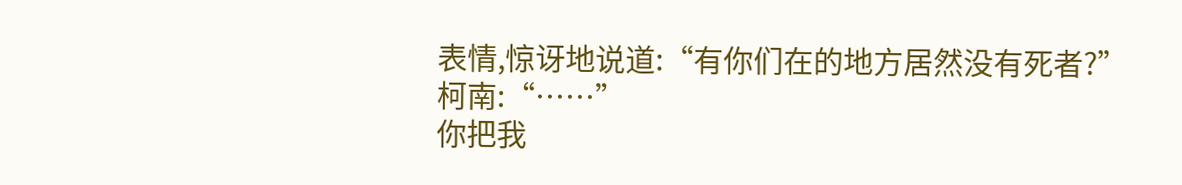表情,惊讶地说道:“有你们在的地方居然没有死者?”
柯南:“……”
你把我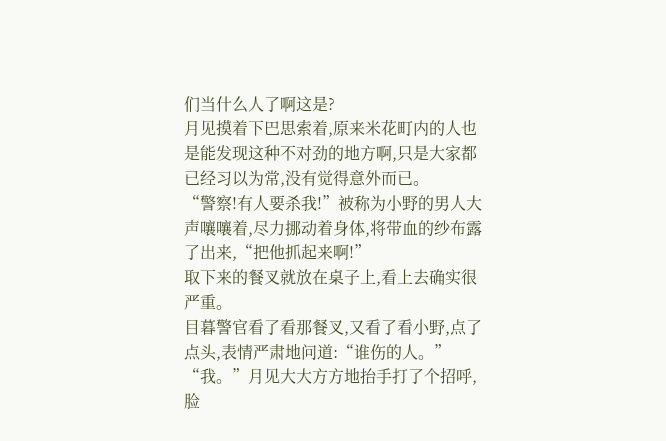们当什么人了啊这是?
月见摸着下巴思索着,原来米花町内的人也是能发现这种不对劲的地方啊,只是大家都已经习以为常,没有觉得意外而已。
“警察!有人要杀我!”被称为小野的男人大声嚷嚷着,尽力挪动着身体,将带血的纱布露了出来,“把他抓起来啊!”
取下来的餐叉就放在桌子上,看上去确实很严重。
目暮警官看了看那餐叉,又看了看小野,点了点头,表情严肃地问道:“谁伤的人。”
“我。”月见大大方方地抬手打了个招呼,脸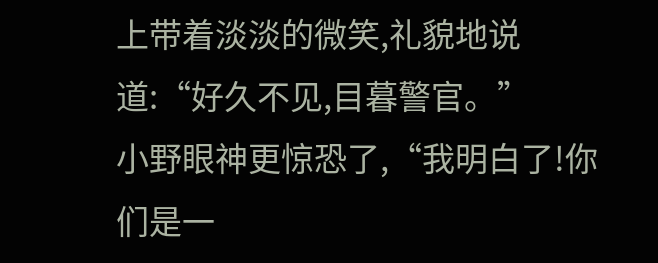上带着淡淡的微笑,礼貌地说道:“好久不见,目暮警官。”
小野眼神更惊恐了,“我明白了!你们是一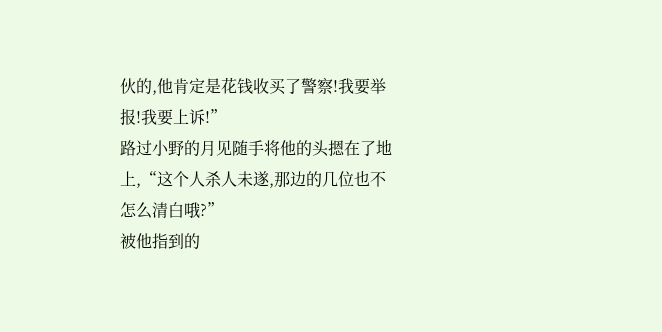伙的,他肯定是花钱收买了警察!我要举报!我要上诉!”
路过小野的月见随手将他的头摁在了地上,“这个人杀人未遂,那边的几位也不怎么清白哦?”
被他指到的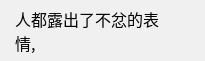人都露出了不忿的表情,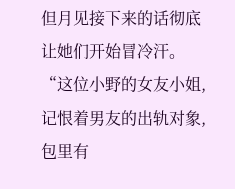但月见接下来的话彻底让她们开始冒冷汗。
“这位小野的女友小姐,记恨着男友的出轨对象,包里有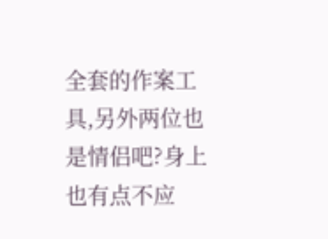全套的作案工具,另外两位也是情侣吧?身上也有点不应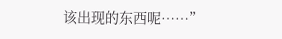该出现的东西呢……”